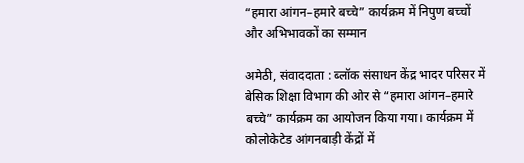“हमारा आंगन–हमारे बच्चे” कार्यक्रम में निपुण बच्चों और अभिभावकों का सम्मान

अमेठी, संवाददाता : ब्लॉक संसाधन केंद्र भादर परिसर में बेसिक शिक्षा विभाग की ओर से “हमारा आंगन–हमारे बच्चे” कार्यक्रम का आयोजन किया गया। कार्यक्रम में कोलोकेटेड आंगनबाड़ी केंद्रों में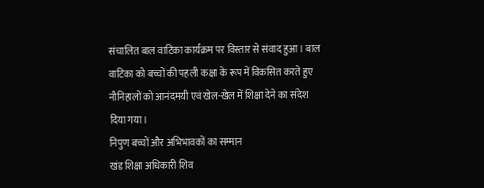संचालित बाल वाटिका कार्यक्रम पर विस्तार से संवाद हुआ। बाल वाटिका को बच्चों की पहली कक्षा के रूप में विकसित करते हुए नौनिहालों को आनंदमयी एवं खेल-खेल में शिक्षा देने का संदेश दिया गया।
निपुण बच्चों और अभिभावकों का सम्मान
खंड शिक्षा अधिकारी शिव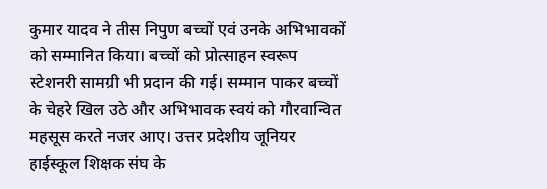कुमार यादव ने तीस निपुण बच्चों एवं उनके अभिभावकों को सम्मानित किया। बच्चों को प्रोत्साहन स्वरूप स्टेशनरी सामग्री भी प्रदान की गई। सम्मान पाकर बच्चों के चेहरे खिल उठे और अभिभावक स्वयं को गौरवान्वित महसूस करते नजर आए। उत्तर प्रदेशीय जूनियर हाईस्कूल शिक्षक संघ के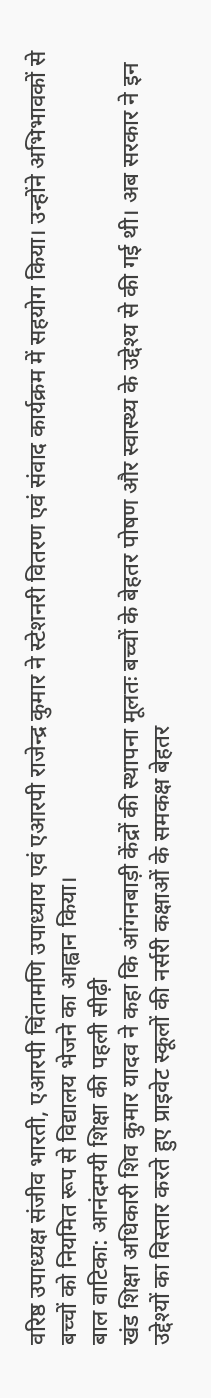वरिष्ठ उपाध्यक्ष संजीव भारती, एआरपी चिंतामणि उपाध्याय एवं एआरपी राजेन्द्र कुमार ने स्टेशनरी वितरण एवं संवाद कार्यक्रम में सहयोग किया। उन्होंने अभिभावकों से बच्चों को नियमित रूप से विद्यालय भेजने का आह्वान किया।
बाल वाटिका: आनंदमयी शिक्षा की पहली सीढ़ी
खंड शिक्षा अधिकारी शिव कुमार यादव ने कहा कि आंगनबाड़ी केंद्रों की स्थापना मूलतः बच्चों के बेहतर पोषण और स्वास्थ्य के उद्देश्य से की गई थी। अब सरकार ने इन उद्देश्यों का विस्तार करते हुए प्राइवेट स्कूलों की नर्सरी कक्षाओं के समकक्ष बेहतर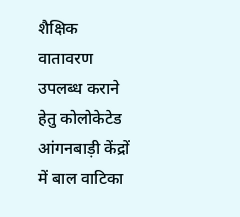शैक्षिक वातावरण उपलब्ध कराने हेतु कोलोकेटेड आंगनबाड़ी केंद्रों में बाल वाटिका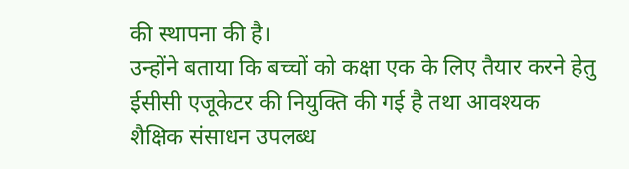की स्थापना की है।
उन्होंने बताया कि बच्चों को कक्षा एक के लिए तैयार करने हेतु ईसीसी एजूकेटर की नियुक्ति की गई है तथा आवश्यक शैक्षिक संसाधन उपलब्ध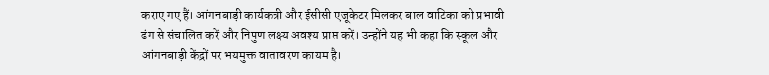कराए गए हैं। आंगनबाड़ी कार्यकत्री और ईसीसी एजूकेटर मिलकर बाल वाटिका को प्रभावी ढंग से संचालित करें और निपुण लक्ष्य अवश्य प्राप्त करें। उन्होंने यह भी कहा कि स्कूल और आंगनबाड़ी केंद्रों पर भयमुक्त वातावरण कायम है।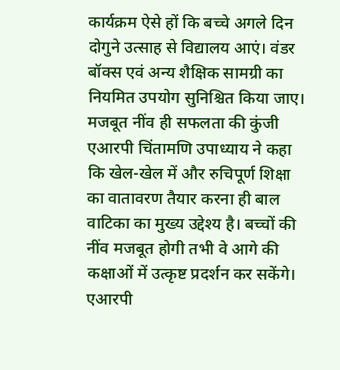कार्यक्रम ऐसे हों कि बच्चे अगले दिन दोगुने उत्साह से विद्यालय आएं। वंडर बॉक्स एवं अन्य शैक्षिक सामग्री का नियमित उपयोग सुनिश्चित किया जाए।
मजबूत नींव ही सफलता की कुंजी
एआरपी चिंतामणि उपाध्याय ने कहा कि खेल-खेल में और रुचिपूर्ण शिक्षा का वातावरण तैयार करना ही बाल वाटिका का मुख्य उद्देश्य है। बच्चों की नींव मजबूत होगी तभी वे आगे की कक्षाओं में उत्कृष्ट प्रदर्शन कर सकेंगे। एआरपी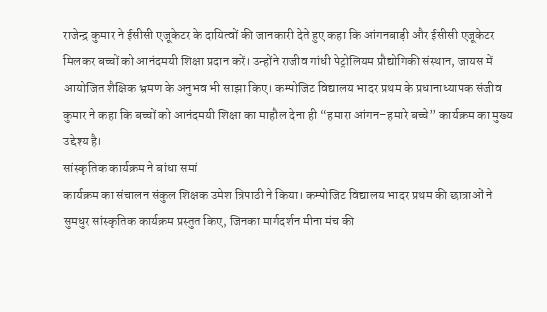राजेन्द्र कुमार ने ईसीसी एजूकेटर के दायित्वों की जानकारी देते हुए कहा कि आंगनबाड़ी और ईसीसी एजूकेटर मिलकर बच्चों को आनंदमयी शिक्षा प्रदान करें। उन्होंने राजीव गांधी पेट्रोलियम प्रौद्योगिकी संस्थान, जायस में आयोजित शैक्षिक भ्रमण के अनुभव भी साझा किए। कम्पोजिट विद्यालय भादर प्रथम के प्रधानाध्यापक संजीव कुमार ने कहा कि बच्चों को आनंदमयी शिक्षा का माहौल देना ही “हमारा आंगन–हमारे बच्चे” कार्यक्रम का मुख्य उद्देश्य है।
सांस्कृतिक कार्यक्रम ने बांधा समां
कार्यक्रम का संचालन संकुल शिक्षक उमेश त्रिपाठी ने किया। कम्पोजिट विद्यालय भादर प्रथम की छात्राओं ने सुमधुर सांस्कृतिक कार्यक्रम प्रस्तुत किए, जिनका मार्गदर्शन मीना मंच की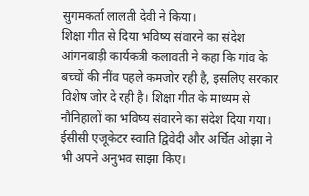सुगमकर्ता लालती देवी ने किया।
शिक्षा गीत से दिया भविष्य संवारने का संदेश
आंगनबाड़ी कार्यकत्री कलावती ने कहा कि गांव के बच्चों की नींव पहले कमजोर रही है, इसलिए सरकार विशेष जोर दे रही है। शिक्षा गीत के माध्यम से नौनिहालों का भविष्य संवारने का संदेश दिया गया। ईसीसी एजूकेटर स्वाति द्विवेदी और अर्चित ओझा ने भी अपने अनुभव साझा किए।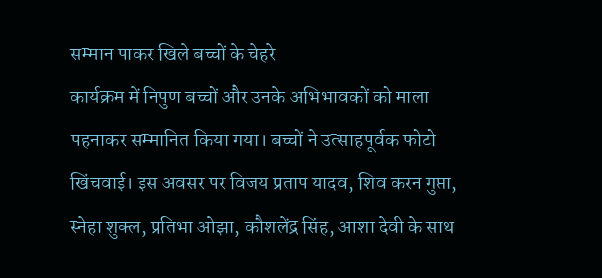सम्मान पाकर खिले बच्चों के चेहरे
कार्यक्रम में निपुण बच्चों और उनके अभिभावकों को माला पहनाकर सम्मानित किया गया। बच्चों ने उत्साहपूर्वक फोटो खिंचवाई। इस अवसर पर विजय प्रताप यादव, शिव करन गुप्ता, स्नेहा शुक्ल, प्रतिभा ओझा, कौशलेंद्र सिंह, आशा देवी के साथ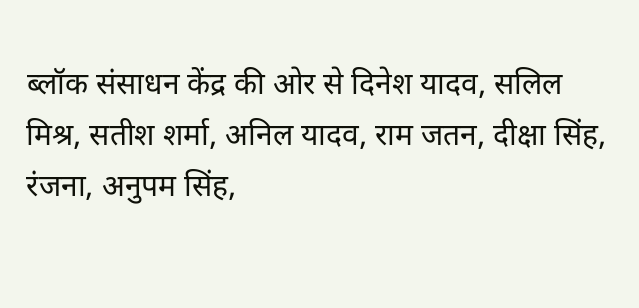ब्लॉक संसाधन केंद्र की ओर से दिनेश यादव, सलिल मिश्र, सतीश शर्मा, अनिल यादव, राम जतन, दीक्षा सिंह, रंजना, अनुपम सिंह,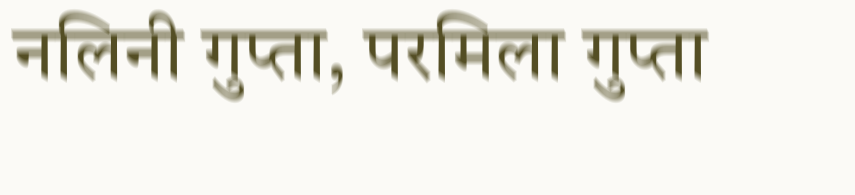नलिनी गुप्ता, परमिला गुप्ता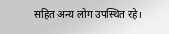सहित अन्य लोग उपस्थित रहे।